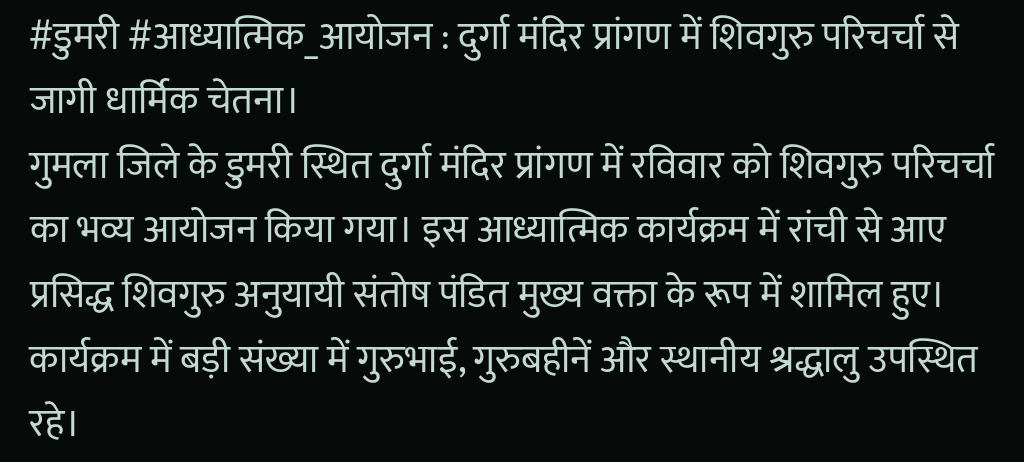#डुमरी #आध्यात्मिक_आयोजन : दुर्गा मंदिर प्रांगण में शिवगुरु परिचर्चा से जागी धार्मिक चेतना।
गुमला जिले के डुमरी स्थित दुर्गा मंदिर प्रांगण में रविवार को शिवगुरु परिचर्चा का भव्य आयोजन किया गया। इस आध्यात्मिक कार्यक्रम में रांची से आए प्रसिद्ध शिवगुरु अनुयायी संतोष पंडित मुख्य वक्ता के रूप में शामिल हुए। कार्यक्रम में बड़ी संख्या में गुरुभाई, गुरुबहीनें और स्थानीय श्रद्धालु उपस्थित रहे।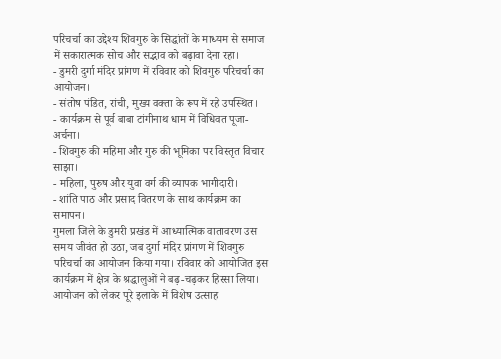परिचर्चा का उद्देश्य शिवगुरु के सिद्धांतों के माध्यम से समाज में सकारात्मक सोच और सद्भाव को बढ़ावा देना रहा।
- डुमरी दुर्गा मंदिर प्रांगण में रविवार को शिवगुरु परिचर्चा का आयोजन।
- संतोष पंडित, रांची, मुख्य वक्ता के रूप में रहे उपस्थित।
- कार्यक्रम से पूर्व बाबा टांगीनाथ धाम में विधिवत पूजा-अर्चना।
- शिवगुरु की महिमा और गुरु की भूमिका पर विस्तृत विचार साझा।
- महिला, पुरुष और युवा वर्ग की व्यापक भागीदारी।
- शांति पाठ और प्रसाद वितरण के साथ कार्यक्रम का समापन।
गुमला जिले के डुमरी प्रखंड में आध्यात्मिक वातावरण उस समय जीवंत हो उठा, जब दुर्गा मंदिर प्रांगण में शिवगुरु परिचर्चा का आयोजन किया गया। रविवार को आयोजित इस कार्यक्रम में क्षेत्र के श्रद्धालुओं ने बढ़-चढ़कर हिस्सा लिया। आयोजन को लेकर पूरे इलाके में विशेष उत्साह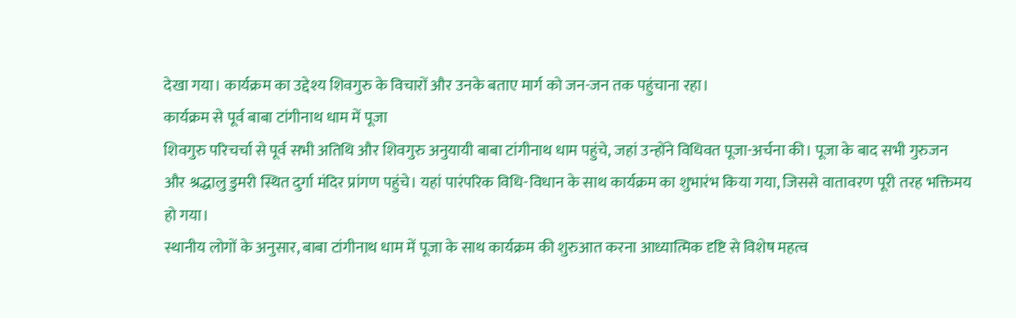देखा गया। कार्यक्रम का उद्देश्य शिवगुरु के विचारों और उनके बताए मार्ग को जन-जन तक पहुंचाना रहा।
कार्यक्रम से पूर्व बाबा टांगीनाथ धाम में पूजा
शिवगुरु परिचर्चा से पूर्व सभी अतिथि और शिवगुरु अनुयायी बाबा टांगीनाथ धाम पहुंचे, जहां उन्होंने विधिवत पूजा-अर्चना की। पूजा के बाद सभी गुरुजन और श्रद्धालु डुमरी स्थित दुर्गा मंदिर प्रांगण पहुंचे। यहां पारंपरिक विधि-विधान के साथ कार्यक्रम का शुभारंभ किया गया, जिससे वातावरण पूरी तरह भक्तिमय हो गया।
स्थानीय लोगों के अनुसार, बाबा टांगीनाथ धाम में पूजा के साथ कार्यक्रम की शुरुआत करना आध्यात्मिक दृष्टि से विशेष महत्व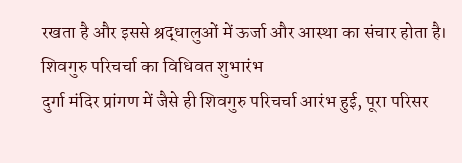रखता है और इससे श्रद्धालुओं में ऊर्जा और आस्था का संचार होता है।
शिवगुरु परिचर्चा का विधिवत शुभारंभ
दुर्गा मंदिर प्रांगण में जैसे ही शिवगुरु परिचर्चा आरंभ हुई, पूरा परिसर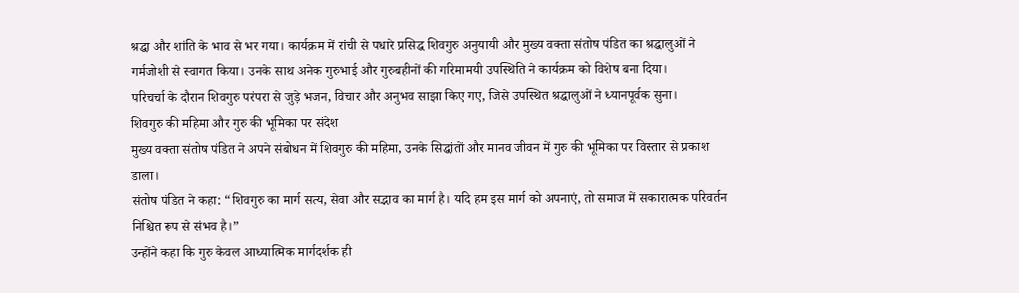श्रद्धा और शांति के भाव से भर गया। कार्यक्रम में रांची से पधारे प्रसिद्ध शिवगुरु अनुयायी और मुख्य वक्ता संतोष पंडित का श्रद्धालुओं ने गर्मजोशी से स्वागत किया। उनके साथ अनेक गुरुभाई और गुरुबहीनों की गरिमामयी उपस्थिति ने कार्यक्रम को विशेष बना दिया।
परिचर्चा के दौरान शिवगुरु परंपरा से जुड़े भजन, विचार और अनुभव साझा किए गए, जिसे उपस्थित श्रद्धालुओं ने ध्यानपूर्वक सुना।
शिवगुरु की महिमा और गुरु की भूमिका पर संदेश
मुख्य वक्ता संतोष पंडित ने अपने संबोधन में शिवगुरु की महिमा, उनके सिद्धांतों और मानव जीवन में गुरु की भूमिका पर विस्तार से प्रकाश डाला।
संतोष पंडित ने कहा: “शिवगुरु का मार्ग सत्य, सेवा और सद्भाव का मार्ग है। यदि हम इस मार्ग को अपनाएं, तो समाज में सकारात्मक परिवर्तन निश्चित रूप से संभव है।”
उन्होंने कहा कि गुरु केवल आध्यात्मिक मार्गदर्शक ही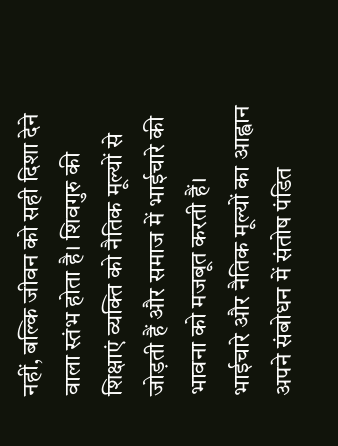नहीं, बल्कि जीवन को सही दिशा देने वाला स्तंभ होता है। शिवगुरु की शिक्षाएं व्यक्ति को नैतिक मूल्यों से जोड़ती हैं और समाज में भाईचारे की भावना को मजबूत करती हैं।
भाईचारे और नैतिक मूल्यों का आह्वान
अपने संबोधन में संतोष पंडित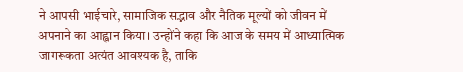ने आपसी भाईचारे, सामाजिक सद्भाव और नैतिक मूल्यों को जीवन में अपनाने का आह्वान किया। उन्होंने कहा कि आज के समय में आध्यात्मिक जागरूकता अत्यंत आवश्यक है, ताकि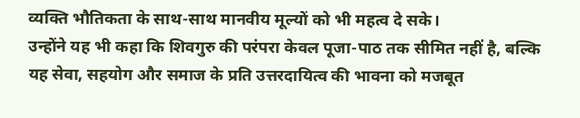व्यक्ति भौतिकता के साथ-साथ मानवीय मूल्यों को भी महत्व दे सके।
उन्होंने यह भी कहा कि शिवगुरु की परंपरा केवल पूजा-पाठ तक सीमित नहीं है, बल्कि यह सेवा, सहयोग और समाज के प्रति उत्तरदायित्व की भावना को मजबूत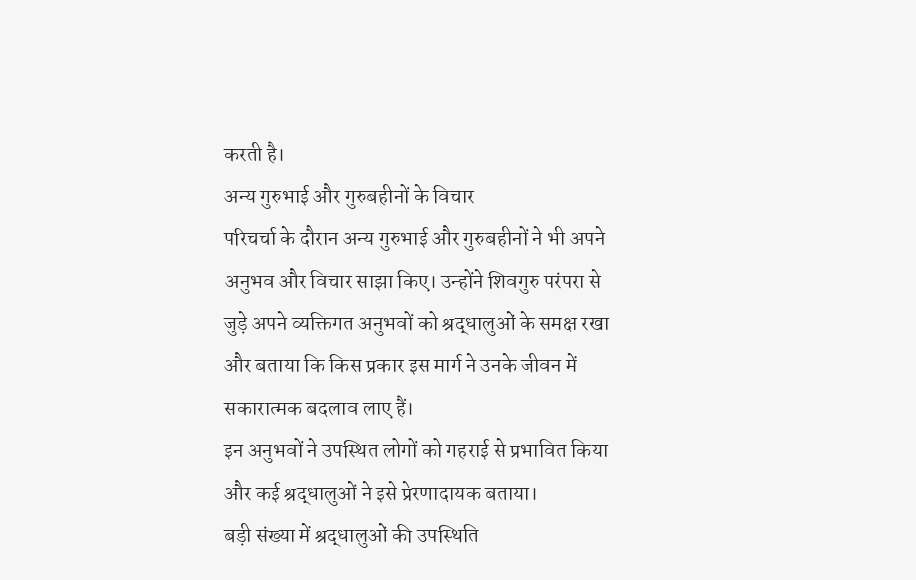करती है।
अन्य गुरुभाई और गुरुबहीनों के विचार
परिचर्चा के दौरान अन्य गुरुभाई और गुरुबहीनों ने भी अपने अनुभव और विचार साझा किए। उन्होंने शिवगुरु परंपरा से जुड़े अपने व्यक्तिगत अनुभवों को श्रद्धालुओं के समक्ष रखा और बताया कि किस प्रकार इस मार्ग ने उनके जीवन में सकारात्मक बदलाव लाए हैं।
इन अनुभवों ने उपस्थित लोगों को गहराई से प्रभावित किया और कई श्रद्धालुओं ने इसे प्रेरणादायक बताया।
बड़ी संख्या में श्रद्धालुओं की उपस्थिति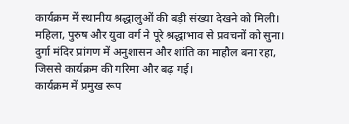कार्यक्रम में स्थानीय श्रद्धालुओं की बड़ी संख्या देखने को मिली। महिला, पुरुष और युवा वर्ग ने पूरे श्रद्धाभाव से प्रवचनों को सुना। दुर्गा मंदिर प्रांगण में अनुशासन और शांति का माहौल बना रहा, जिससे कार्यक्रम की गरिमा और बढ़ गई।
कार्यक्रम में प्रमुख रूप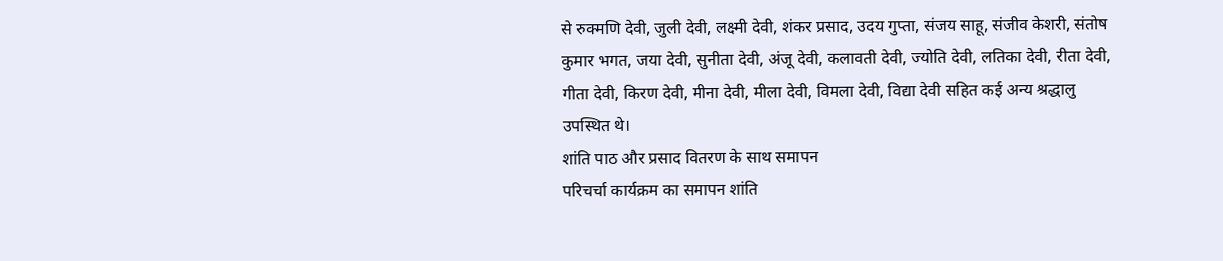से रुक्मणि देवी, जुली देवी, लक्ष्मी देवी, शंकर प्रसाद, उदय गुप्ता, संजय साहू, संजीव केशरी, संतोष कुमार भगत, जया देवी, सुनीता देवी, अंजू देवी, कलावती देवी, ज्योति देवी, लतिका देवी, रीता देवी, गीता देवी, किरण देवी, मीना देवी, मीला देवी, विमला देवी, विद्या देवी सहित कई अन्य श्रद्धालु उपस्थित थे।
शांति पाठ और प्रसाद वितरण के साथ समापन
परिचर्चा कार्यक्रम का समापन शांति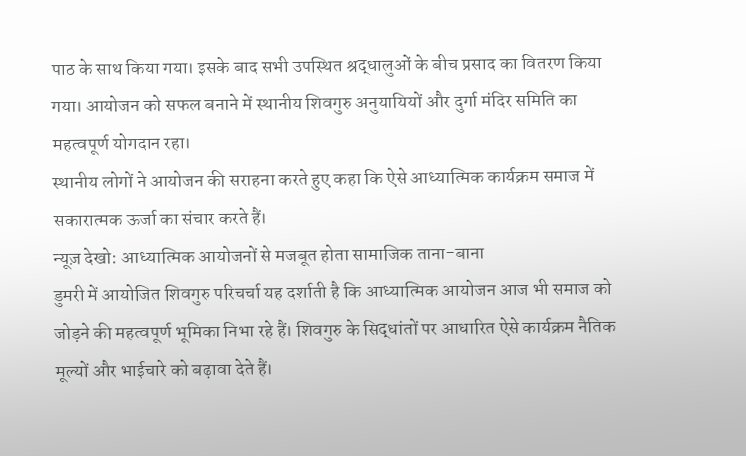पाठ के साथ किया गया। इसके बाद सभी उपस्थित श्रद्धालुओं के बीच प्रसाद का वितरण किया गया। आयोजन को सफल बनाने में स्थानीय शिवगुरु अनुयायियों और दुर्गा मंदिर समिति का महत्वपूर्ण योगदान रहा।
स्थानीय लोगों ने आयोजन की सराहना करते हुए कहा कि ऐसे आध्यात्मिक कार्यक्रम समाज में सकारात्मक ऊर्जा का संचार करते हैं।
न्यूज़ देखो: आध्यात्मिक आयोजनों से मजबूत होता सामाजिक ताना-बाना
डुमरी में आयोजित शिवगुरु परिचर्चा यह दर्शाती है कि आध्यात्मिक आयोजन आज भी समाज को जोड़ने की महत्वपूर्ण भूमिका निभा रहे हैं। शिवगुरु के सिद्धांतों पर आधारित ऐसे कार्यक्रम नैतिक मूल्यों और भाईचारे को बढ़ावा देते हैं।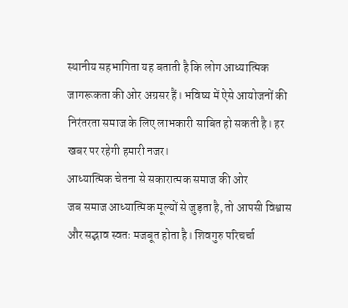स्थानीय सहभागिता यह बताती है कि लोग आध्यात्मिक जागरूकता की ओर अग्रसर हैं। भविष्य में ऐसे आयोजनों की निरंतरता समाज के लिए लाभकारी साबित हो सकती है। हर खबर पर रहेगी हमारी नजर।
आध्यात्मिक चेतना से सकारात्मक समाज की ओर
जब समाज आध्यात्मिक मूल्यों से जुड़ता है, तो आपसी विश्वास और सद्भाव स्वतः मजबूत होता है। शिवगुरु परिचर्चा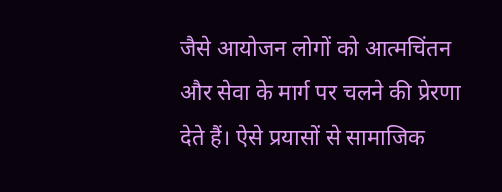जैसे आयोजन लोगों को आत्मचिंतन और सेवा के मार्ग पर चलने की प्रेरणा देते हैं। ऐसे प्रयासों से सामाजिक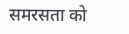समरसता को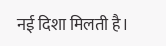नई दिशा मिलती है।